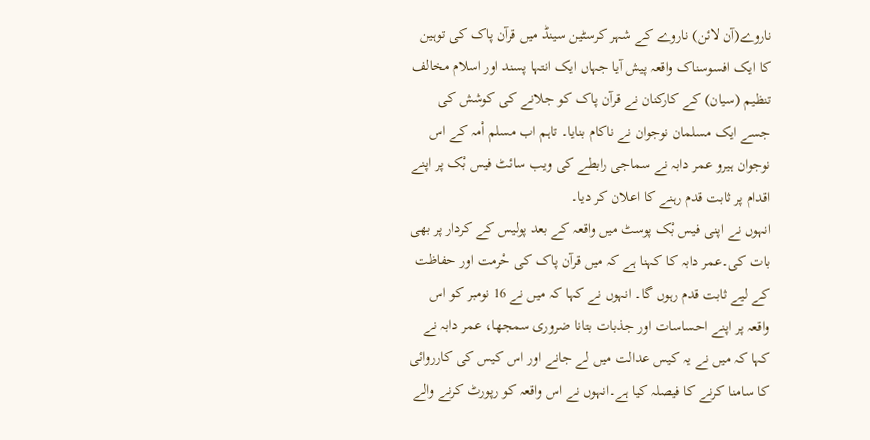ناروے(آن لائن) ناروے کے شہر کرسٹین سینڈ میں قرآن پاک کی توہین کا ایک افسوسناک واقعہ پیش آیا جہاں ایک انتہا پسند اور اسلام مخالف تنظیم (سیان) کے کارکنان نے قرآن پاک کو جلانے کی کوشش کی جسے ایک مسلمان نوجوان نے ناکام بنایا۔ تاہم اب مسلم اْمہ کے اس نوجوان ہیرو عمر دابہ نے سماجی رابطے کی ویب سائٹ فیس بْک پر اپنے اقدام پر ثابت قدم رہنے کا اعلان کر دیا۔
انہوں نے اپنی فیس بْک پوسٹ میں واقعہ کے بعد پولیس کے کردار پر بھی بات کی۔عمر دابہ کا کہنا ہے کہ میں قرآن پاک کی حْرمت اور حفاظت کے لیے ثابت قدم رہوں گا۔ انہوں نے کہا کہ میں نے 16 نومبر کو اس واقعہ پر اپنے احساسات اور جذبات بتانا ضروری سمجھا، عمر دابہ نے کہا کہ میں نے یہ کیس عدالت میں لے جانے اور اس کیس کی کارروائی کا سامنا کرنے کا فیصلہ کیا ہے۔انہوں نے اس واقعہ کو رپورٹ کرنے والے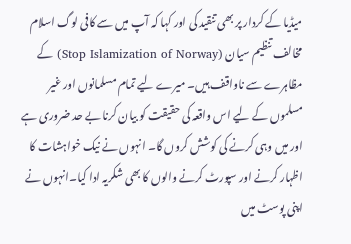میڈیا کے کردار پر بھی تنقید کی اور کہا کہ آپ میں سے کافی لوگ اسلام مخالف تنظیم سیان (Stop Islamization of Norway) کے مظاہرے سے ناواقف ہیں۔ میرے لیے تمام مسلمانوں اور غیر مسلموں کے لیے اس واقعہ کی حقیقت کو بیان کرنا بے حد ضروری ہے اور میں وہی کرنے کی کوشش کروں گا۔ انہوں نے نیک خواہشات کا اظہار کرنے اور سپورٹ کرنے والوں کا بھی شکریہ ادا کیا۔انہوں نے اپنی پوسٹ میں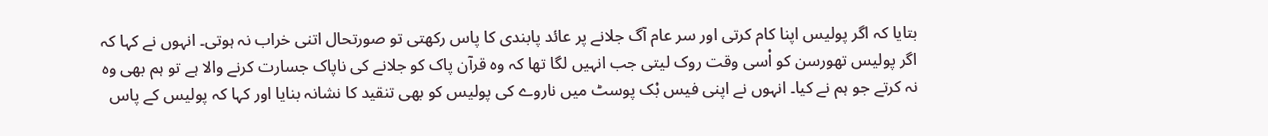بتایا کہ اگر پولیس اپنا کام کرتی اور سر عام آگ جلانے پر عائد پابندی کا پاس رکھتی تو صورتحال اتنی خراب نہ ہوتی۔ انہوں نے کہا کہ اگر پولیس تھورسن کو اْسی وقت روک لیتی جب انہیں لگا تھا کہ وہ قرآن پاک کو جلانے کی ناپاک جسارت کرنے والا ہے تو ہم بھی وہ نہ کرتے جو ہم نے کیا۔ انہوں نے اپنی فیس بْک پوسٹ میں ناروے کی پولیس کو بھی تنقید کا نشانہ بنایا اور کہا کہ پولیس کے پاس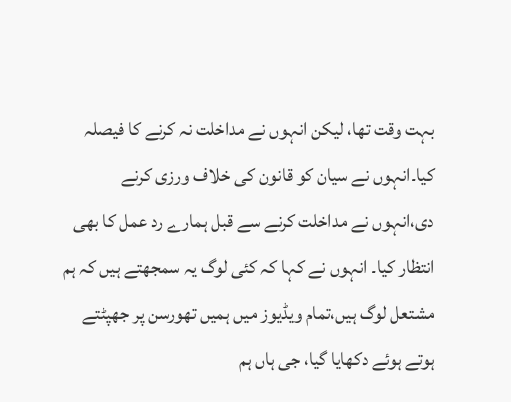بہت وقت تھا، لیکن انہوں نے مداخلت نہ کرنے کا فیصلہ کیا۔انہوں نے سیان کو قانون کی خلاف ورزی کرنے دی،انہوں نے مداخلت کرنے سے قبل ہمارے رد عمل کا بھی انتظار کیا۔ انہوں نے کہا کہ کئی لوگ یہ سمجھتے ہیں کہ ہم مشتعل لوگ ہیں،تمام ویڈیوز میں ہمیں تھورسن پر جھپٹتے ہوتے ہوئے دکھایا گیا، جی ہاں ہم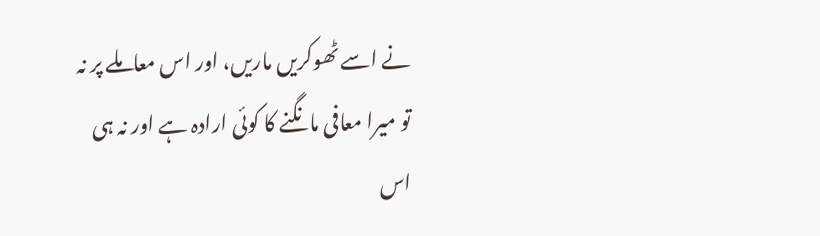نے اسے ٹھوکریں ماریں، اور اس معاملے پر نہ تو میرا معافی مانگنے کا کوئی ارادہ ہے اور نہ ہی اس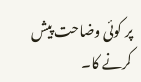پر کوئی وضاحت پیش کرنے کا۔